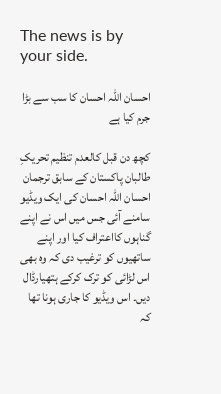The news is by your side.

احسان اللہ احسان کا سب سے بڑا جرم کیا ہے

کچھ دن قبل کالعدم تنظیم تحریکِ طالبان پاکستان کے سابق ترجمان احسان اللہ احسان کی ایک ویڈیو سامنے آئی جس میں اس نے اپنے گناہوں کااعتراف کیا اور اپنے ساتھیوں کو ترغیب دی کہ وہ بھی اس لڑائی کو ترک کرکے ہتھیارڈال دیں۔ اس ویڈیو کا جاری ہونا تھا کہ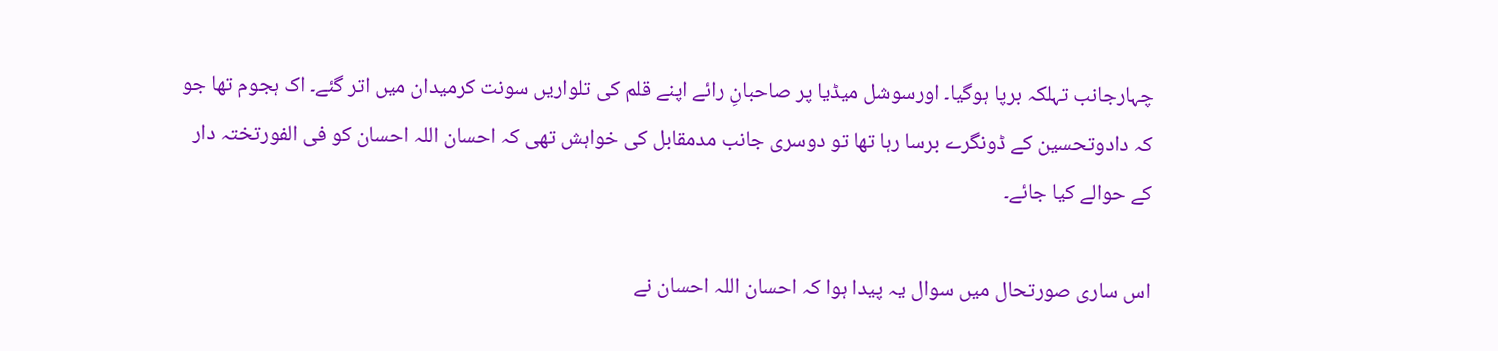چہارجانب تہلکہ برپا ہوگیا۔ اورسوشل میڈیا پر صاحبانِ رائے اپنے قلم کی تلواریں سونت کرمیدان میں اتر گئے۔ اک ہجوم تھا جو کہ دادوتحسین کے ڈونگرے برسا رہا تھا تو دوسری جانب مدمقابل کی خواہش تھی کہ احسان اللہ احسان کو فی الفورتختہ دار کے حوالے کیا جائے۔

اس ساری صورتحال میں سوال یہ پیدا ہوا کہ احسان اللہ احسان نے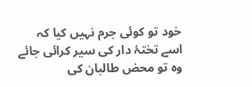خود تو کوئی جرم نہیں کیا کہ اسے تختۂ دار کی سیر کرائی جائے وہ تو محض طالبان کی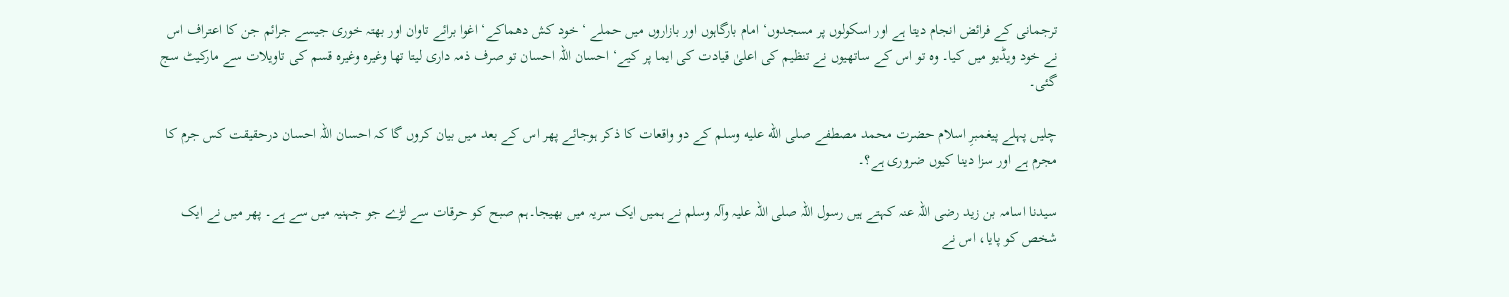ترجمانی کے فرائض انجام دیتا ہے اور اسکولوں پر مسجدوں‘ امام بارگاہوں اور بازاروں میں حملے ‘ خود کش دھماکے‘ اغوا برائے تاوان اور بھتہ خوری جیسے جرائم جن کا اعتراف اس نے خود ویڈیو میں کیا۔ وہ تو اس کے ساتھیوں نے تنظیم کی اعلیٰ قیادت کی ایما پر کیے‘ احسان اللہ احسان تو صرف ذمہ داری لیتا تھا وغیرہ وغیرہ قسم کی تاویلات سے مارکیٹ سج گئی۔

چلیں پہلے پیغمبرِ اسلام حضرت محمد مصطفے صلى الله عليه وسلم کے دو واقعات کا ذکر ہوجائے پھر اس کے بعد میں بیان کروں گا کہ احسان اللہ احسان درحقیقت کس جرم کا مجرم ہے اور سزا دینا کیوں ضروری ہے؟۔

سیدنا اسامہ بن زید رضی اللہ عنہ کہتے ہیں رسول اللہ صلی اللہ علیہ وآلہ وسلم نے ہمیں ایک سریہ میں بھیجا۔ہم صبح کو حرقات سے لڑے جو جہنیہ میں سے ہے۔ پھر میں نے ایک شخص کو پایا، اس نے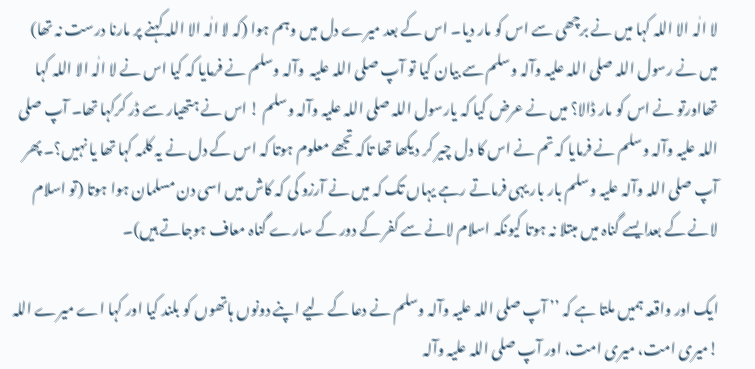لا الٰہ الا اللہ کہا میں نے برچھی سے اس کو مار دیا۔ اس کے بعد میرے دل میں وہم ہوا (کہ لا الٰہ الا اللہ کہنے پر مارنا درست نہ تھا) میں نے رسول اللہ صلی اللہ علیہ وآلہ وسلم سے بیان کیا تو آپ صلی اللہ علیہ  وآلہ وسلم نے فرمایا کہ کیا اس نے لا الٰہ الا اللہ کہا تھااورتو نے اس کو مار ڈالا؟ میں نے عرض کیا کہ یارسول اللہ صلی اللہ علیہ وآلہ وسلم ! اس نے ہتھیار سے ڈر کرکہا تھا۔ آپ صلی اللہ علیہ وآلہ وسلم نے فرمایا کہ تم نے اس کا دل چیر کر دیکھا تھا تاکہ تجھے معلوم ہوتا کہ اس کے دل نے یہ کلمہ کہا تھا یا نہیں؟۔ پھر آپ صلی اللہ وآلہ علیہ وسلم بار بار یہی فرماتے رہے یہاں تک کہ میں نے آرزو کی کہ کاش میں اسی دن مسلمان ہوا ہوتا (تو اسلام لانے کے بعدایسے گناہ میں مبتلا نہ ہوتا کیونکہ اسلام لانے سے کفر کے دور کے سارے گناہ معاف ہوجاتے ہیں)۔

ایک اور واقعہ ہمیں ملتا ہے کہ ’’ آپ صلی اللہ علیہ وآلہ وسلم نے دعا کے لیے اپنے دونوں ہاتھوں کو بلند کیا اور کہا اے میرے اللہ !میری امت، میری امت، اور آپ صلی اللہ علیہ وآلہ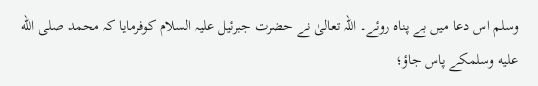وسلم اس دعا میں بے پناہ روئے۔ اللہ تعالیٰ نے حضرت جبرئیل علیہ السلام کوفرمایا کہ محمد صلى الله عليه وسلمکے پاس جاؤ؛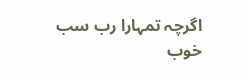اگرچہ تمہارا رب سب خوب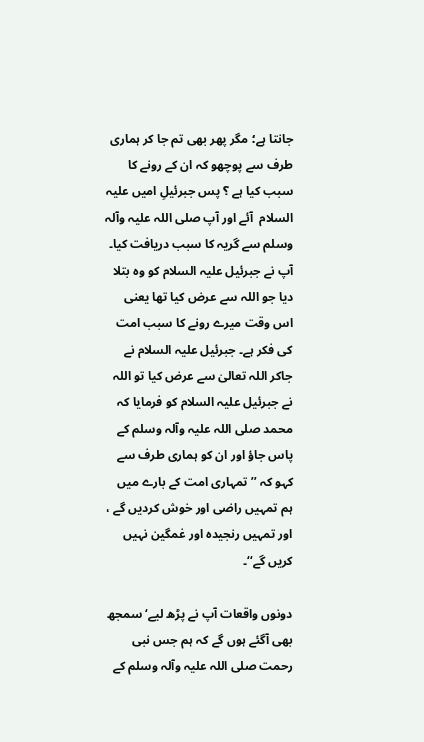جانتا ہے؛ مگر پھر بھی تم جا کر ہماری طرف سے پوچھو کہ ان کے رونے کا سبب کیا ہے ؟ پس جبرئیلِ امیں علیہ السلام  آئے اور آپ صلی اللہ علیہ وآلہ وسلم سے گریہ کا سبب دریافت کیا۔ آپ نے جبرئیل علیہ السلام کو وہ بتلا دیا جو اللہ سے عرض کیا تھا یعنی اس وقت میرے رونے کا سبب امت کی فکر ہے۔ جبرئیل علیہ السلام نے جاکر اللہ تعالیٰ سے عرض کیا تو اللہ نے جبرئیل علیہ السلام کو فرمایا کہ محمد صلی اللہ علیہ وآلہ وسلم کے پاس جاؤ اور ان کو ہماری طرف سے کہو کہ ’’تمہاری امت کے بارے میں ہم تمہیں راضی اور خوش کردیں گے ، اور تمہیں رنجیدہ اور غمگین نہیں کریں گے‘‘۔

دونوں واقعات آپ نے پڑھ لیے‘ سمجھ بھی آگئے ہوں گے کہ ہم جس نبی رحمت صلی اللہ علیہ وآلہ وسلم کے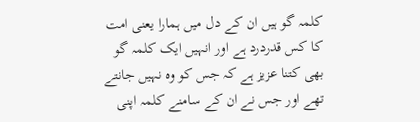کلمہ گو ہیں ان کے دل میں ہمارا یعنی امت کا کس قدردرد ہے اور انہیں ایک کلمہ گو بھی کتنا عزیز ہے کہ جس کو وہ نہیں جانتے تھے اور جس نے ان کے سامنے کلمہ اپنی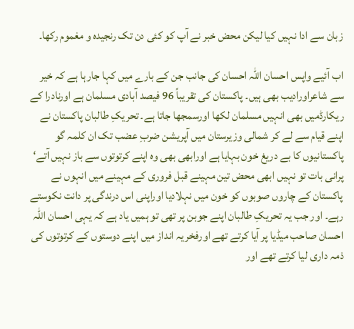زبان سے ادا نہیں کیا لیکن محض خبر نے آپ کو کئی دن تک رنجیدہ و مغموم رکھا۔

اب آئیے واپس احسان اللہ احسان کی جانب جن کے بارے میں کہا جارہا ہے کہ خیر سے شاعراورادیب بھی ہیں۔ پاکستان کی تقریباً 96 فیصد آبادی مسلمان ہے اورنادرا کے ریکارڈمیں بھی انہیں مسلمان لکھا اورسمجھا جاتا ہے۔ تحریکِ طالبان پاکستان نے اپنے قیام سے لے کر شمالی وزیرستان میں آپریشن ضربِ عضب تک ان کلمہ گو پاکستانیوں کا بے دریغ خون بہایا ہے اورابھی بھی وہ اپنے کرتوتوں سے باز نہیں آتے‘ پرانی بات تو نہیں ابھی محض تین مہینے قبل فروری کے مہینے میں انہوں نے پاکستان کے چاروں صوبوں کو خون میں نہلادیا اوراپنی اس درندگی پر دانت نکوستے رہے۔ اور جب یہ تحریکِ طالبان اپنے جوبن پر تھی تو ہمیں یاد ہے کہ یہی احسان اللہ احسان صاحب میڈیا پر آیا کرتے تھے اورفخریہ انداز میں اپنے دوستوں کے کرتوتوں کی ذمہ داری لیا کرتے تھے اور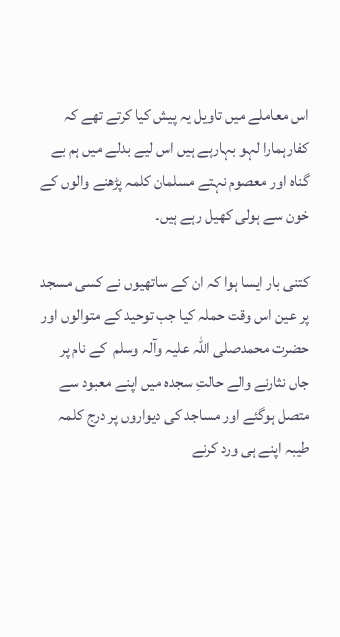اس معاملے میں تاویل یہ پیش کیا کرتے تھے کہ کفارہمارا لہو بہارہے ہیں اس لیے بدلے میں ہم بے گناہ اور معصوم نہتے مسلمان کلمہ پڑھنے والوں کے خون سے ہولی کھیل رہے ہیں۔

کتنی بار ایسا ہوا کہ ان کے ساتھیوں نے کسی مسجد پر عین اس وقت حملہ کیا جب توحید کے متوالوں اور حضرت محمدصلی اللہ علیہ وآلہ وسلم  کے نام پر جاں نثارنے والے حالتِ سجدہ میں اپنے معبود سے متصل ہوگئے اور مساجد کی دیواروں پر درج کلمہ طیبہ اپنے ہی ورد کرنے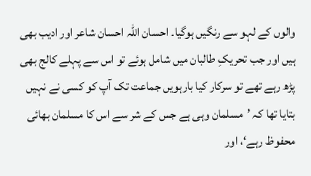والوں کے لہو سے رنگیں ہوگیا۔ احسان اللہ احسان شاعر اور ادیب بھی ہیں اور جب تحریکِ طالبان میں شامل ہوئے تو اس سے پہلے کالج بھی پڑھ رہے تھے تو سرکار کیا بارہویں جماعت تک آپ کو کسی نے نہیں بتایا تھا کہ ’مسلمان وہی ہے جس کے شر سے اس کا مسلمان بھائی محفوظ رہے‘، اور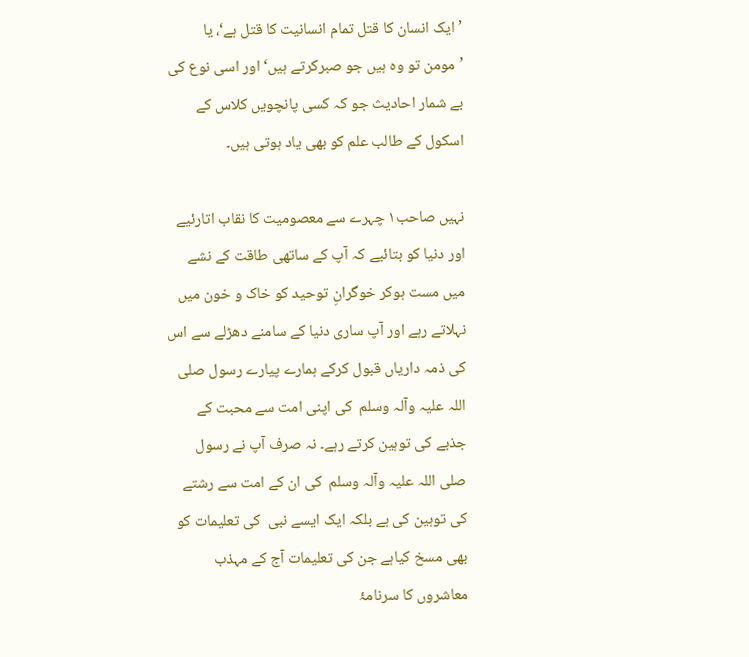’ایک انسان کا قتل تمام انسانیت کا قتل ہے‘، یا ’مومن تو وہ ہیں جو صبرکرتے ہیں‘ اور اسی نوع کی بے شمار احادیث جو کہ کسی پانچویں کلاس کے اسکول کے طالب علم کو بھی یاد ہوتی ہیں۔

نہیں صاحب۱ چہرے سے معصومیت کا نقاب اتارئیے اور دنیا کو بتائیے کہ آپ کے ساتھی طاقت کے نشے میں مست ہوکر خوگرانِ توحید کو خاک و خون میں نہلاتے رہے اور آپ ساری دنیا کے سامنے دھڑلے سے اس کی ذمہ داریاں قبول کرکے ہمارے پیارے رسول صلی اللہ علیہ وآلہ وسلم  کی اپنی امت سے محبت کے جذبے کی توہین کرتے رہے۔ نہ صرف آپ نے رسول صلی اللہ علیہ وآلہ وسلم  کی ان کے امت سے رشتے کی توہین کی ہے بلکہ ایک ایسے نبی  کی تعلیمات کو بھی مسخ کیاہے جن کی تعلیمات آج کے مہذب معاشروں کا سرنامۂ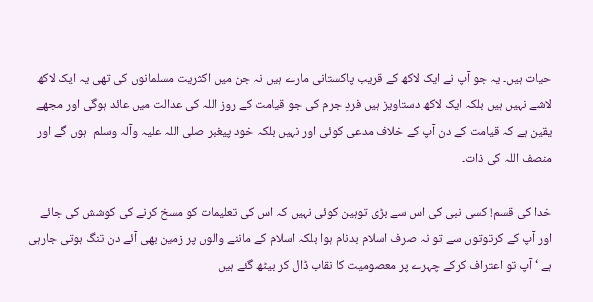حیات ہیں۔ یہ جو آپ نے ایک لاکھ کے قریب پاکستانی مارے ہیں نہ جن میں اکثریت مسلمانوں کی تھی یہ ایک لاکھ لاشے نہیں ہیں بلکہ ایک لاکھ دستاویز ہیں فردِ جرم کی جو قیامت کے روز اللہ کی عدالت میں عائد ہوگی اور مجھے یقین ہے کہ قیامت کے دن آپ کے خلاف مدعی کوئی اور نہیں بلکہ خود پیغبر صلی اللہ علیہ وآلہ وسلم  ہوں گے اور منصف اللہ کی ذات۔

خدا کی قسم! کسی نبی کی اس سے بڑی توہین کوئی نہیں کہ اس کی تعلیمات کو مسخ کرنے کی کوشش کی جائے اور آپ کے کرتوتوں سے تو نہ صرف اسلام بدنام ہوا بلکہ اسلام کے ماننے والوں پر زمین بھی آئے دن تنگ ہوتی جارہی ہے ‘ آپ تو اعتراف کرکے چہرے پر معصومیت کا نقاب ڈال کر بیٹھ گئے ہیں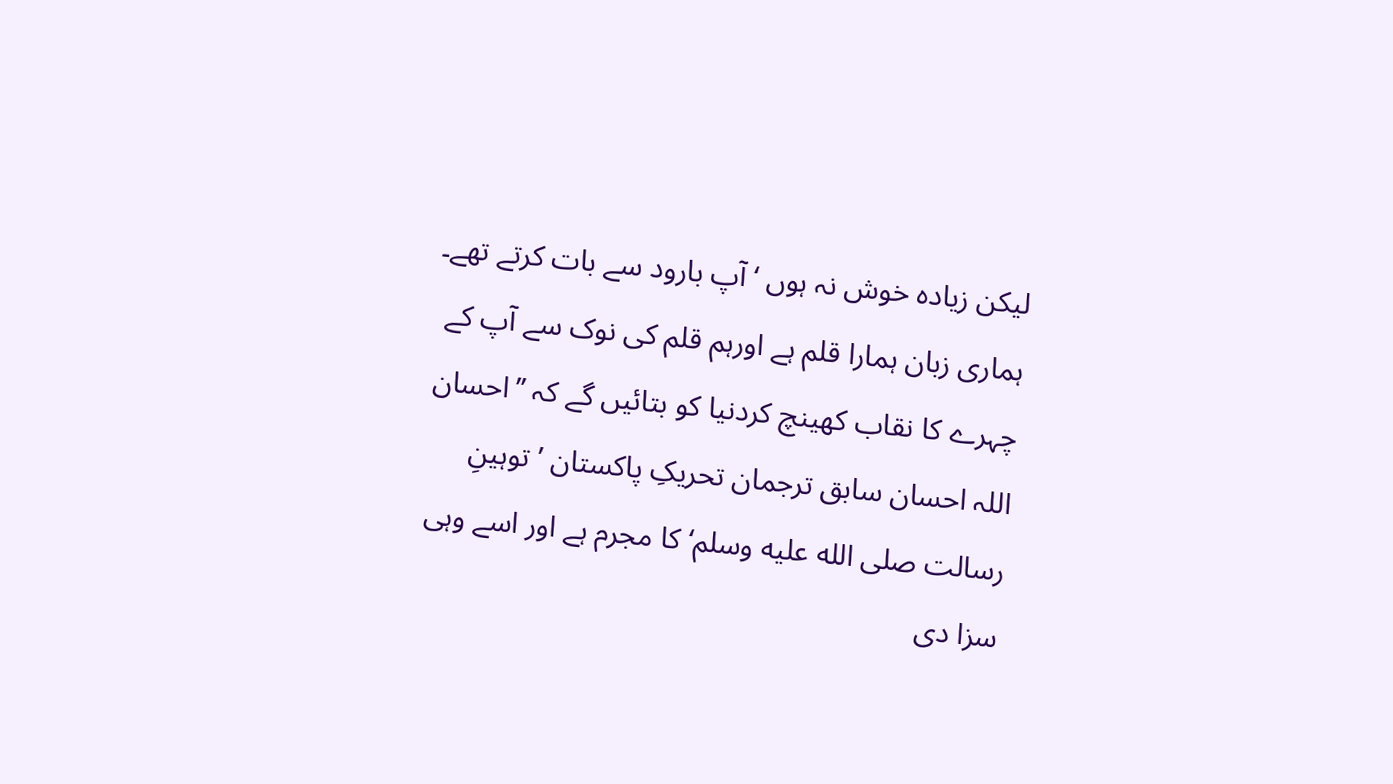لیکن زیادہ خوش نہ ہوں ‘ آپ بارود سے بات کرتے تھے۔ ہماری زبان ہمارا قلم ہے اورہم قلم کی نوک سے آپ کے چہرے کا نقاب کھینچ کردنیا کو بتائیں گے کہ ’’احسان اللہ احسان سابق ترجمان تحریکِ پاکستان ’توہینِ رسالت صلى الله عليه وسلم‘ کا مجرم ہے اور اسے وہی سزا دی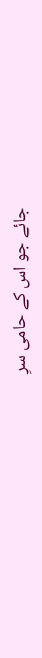جائے جو اس کے حامی سرِ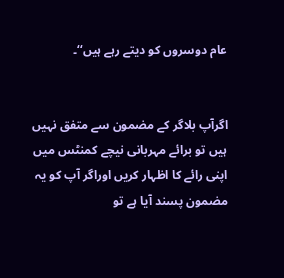عام دوسروں کو دیتے رہے ہیں‘‘۔


اگرآپ بلاگر کے مضمون سے متفق نہیں ہیں تو برائے مہربانی نیچے کمنٹس میں اپنی رائے کا اظہار کریں اوراگر آپ کو یہ مضمون پسند آیا ہے تو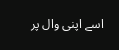اسے اپنی وال پر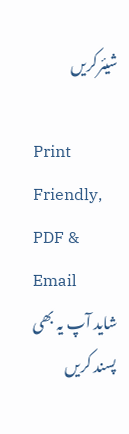شیئرکریں

Print Friendly, PDF & Email
شاید آپ یہ بھی پسند کریں